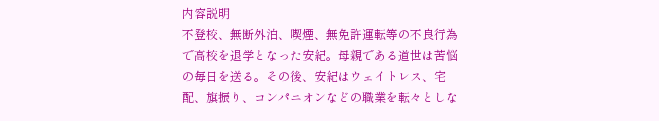内容説明
不登校、無断外泊、喫煙、無免許運転等の不良行為で高校を退学となった安紀。母親である道世は苦悩の毎日を送る。その後、安紀はウェイトレス、宅配、旗振り、コンパニオンなどの職業を転々としな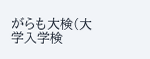がらも大検(大学入学検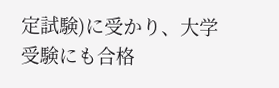定試験)に受かり、大学受験にも合格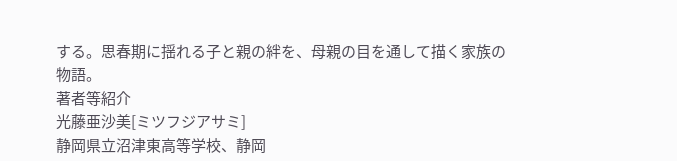する。思春期に揺れる子と親の絆を、母親の目を通して描く家族の物語。
著者等紹介
光藤亜沙美[ミツフジアサミ]
静岡県立沼津東高等学校、静岡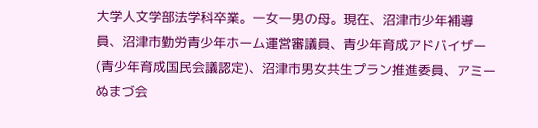大学人文学部法学科卒業。一女一男の母。現在、沼津市少年補導員、沼津市勤労青少年ホーム運営審議員、青少年育成アドバイザー(青少年育成国民会議認定)、沼津市男女共生プラン推進委員、アミーぬまづ会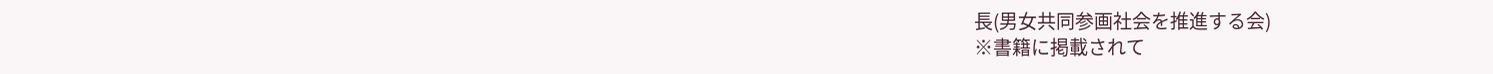長(男女共同参画社会を推進する会)
※書籍に掲載されて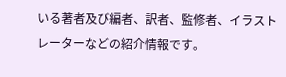いる著者及び編者、訳者、監修者、イラストレーターなどの紹介情報です。